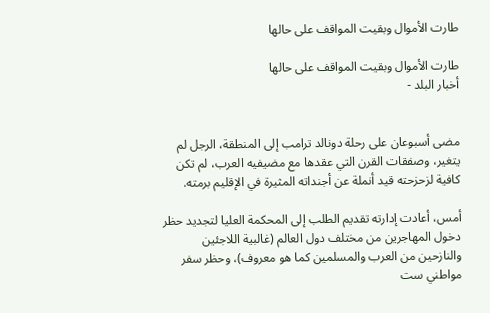طارت الأموال وبقيت المواقف على حالها

طارت الأموال وبقيت المواقف على حالها
أخبار البلد -


مضى أسبوعان على رحلة دونالد ترامب إلى المنطقة، الرجل لم يتغير، وصفقات القرن التي عقدها مع مضيفيه العرب، لم تكن كافية لزحزحته قيد أنملة عن أجنداته المثيرة في الإقليم برمته.

أمس، أعادت إدارته تقديم الطلب إلى المحكمة العليا لتجديد حظر دخول المهاجرين من مختلف دول العالم (غالبية اللاجئين والنازحين من العرب والمسلمين كما هو معروف)، وحظر سفر مواطني ست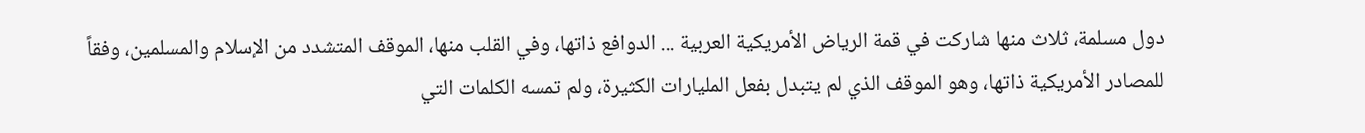دول مسلمة، ثلاث منها شاركت في قمة الرياض الأمريكية العربية ... الدوافع ذاتها، وفي القلب منها، الموقف المتشدد من الإسلام والمسلمين، وفقاً للمصادر الأمريكية ذاتها، وهو الموقف الذي لم يتبدل بفعل المليارات الكثيرة، ولم تمسه الكلمات التي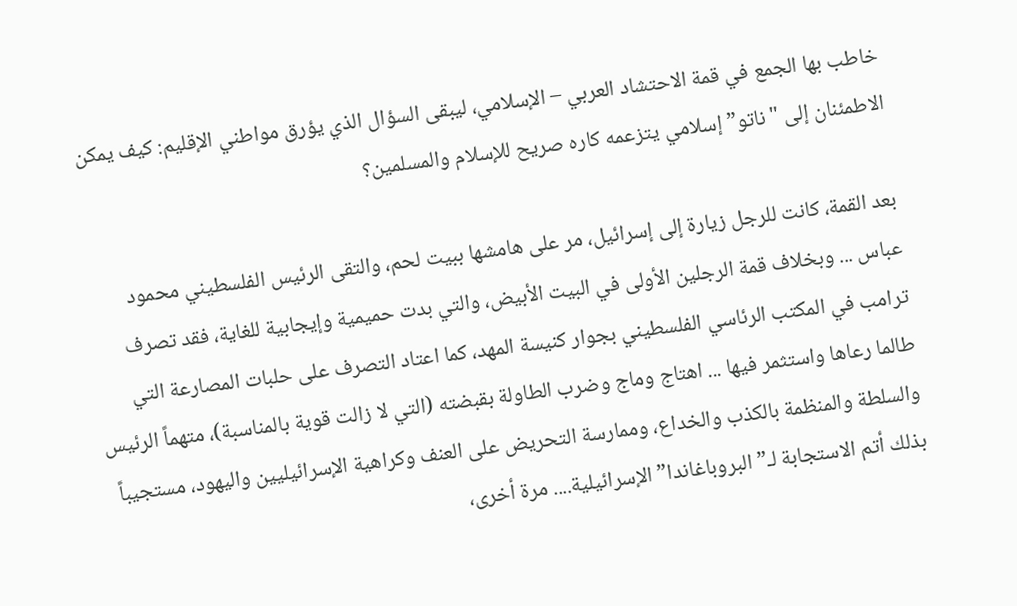خاطب بها الجمع في قمة الاحتشاد العربي – الإسلامي، ليبقى السؤال الذي يؤرق مواطني الإقليم: كيف يمكن الاطمئنان إلى "ناتو” إسلامي يتزعمه كاره صريح للإسلام والمسلمين؟

بعد القمة، كانت للرجل زيارة إلى إسرائيل، مر على هامشها ببيت لحم، والتقى الرئيس الفلسطيني محمود عباس ... وبخلاف قمة الرجلين الأولى في البيت الأبيض، والتي بدت حميمية وإيجابية للغاية، فقد تصرف ترامب في المكتب الرئاسي الفلسطيني بجوار كنيسة المهد، كما اعتاد التصرف على حلبات المصارعة التي طالما رعاها واستثمر فيها ... اهتاج وماج وضرب الطاولة بقبضته (التي لا زالت قوية بالمناسبة)، متهماً الرئيس والسلطة والمنظمة بالكذب والخداع، وممارسة التحريض على العنف وكراهية الإسرائيليين واليهود، مستجيباً بذلك أتم الاستجابة لـ”البروباغاندا” الإسرائيلية.... مرة أخرى،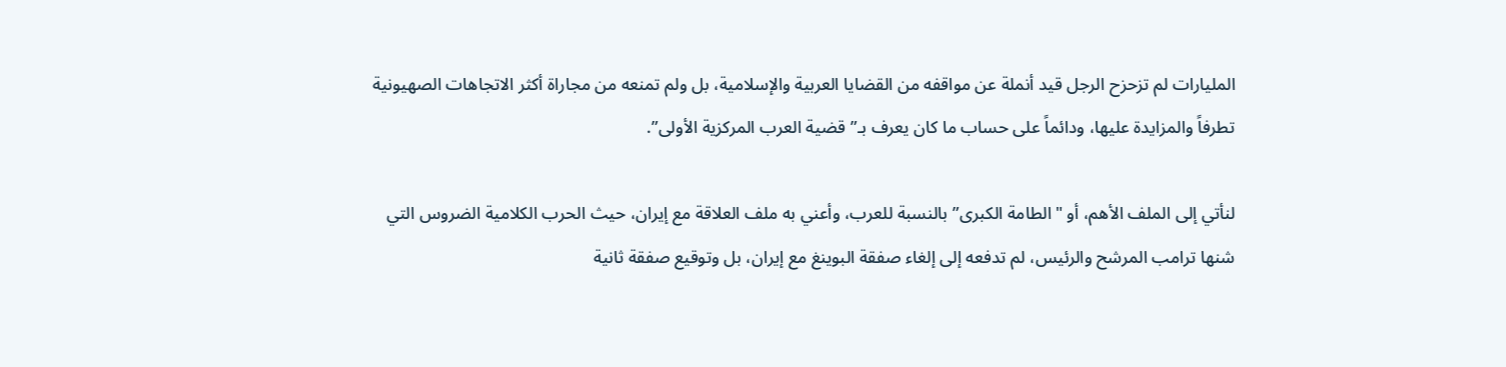المليارات لم تزحزح الرجل قيد أنملة عن مواقفه من القضايا العربية والإسلامية، بل ولم تمنعه من مجاراة أكثر الاتجاهات الصهيونية تطرفاً والمزايدة عليها، ودائماً على حساب ما كان يعرف بـ”قضية العرب المركزية الأولى”.

لنأتي إلى الملف الأهم، أو "الطامة الكبرى” بالنسبة للعرب، وأعني به ملف العلاقة مع إيران، حيث الحرب الكلامية الضروس التي شنها ترامب المرشح والرئيس، لم تدفعه إلى إلغاء صفقة البوينغ مع إيران، بل وتوقيع صفقة ثانية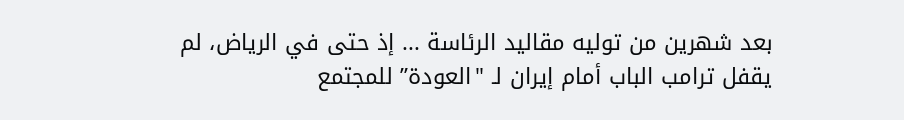بعد شهرين من توليه مقاليد الرئاسة ... إذ حتى في الرياض، لم يقفل ترامب الباب أمام إيران لـ "العودة” للمجتمع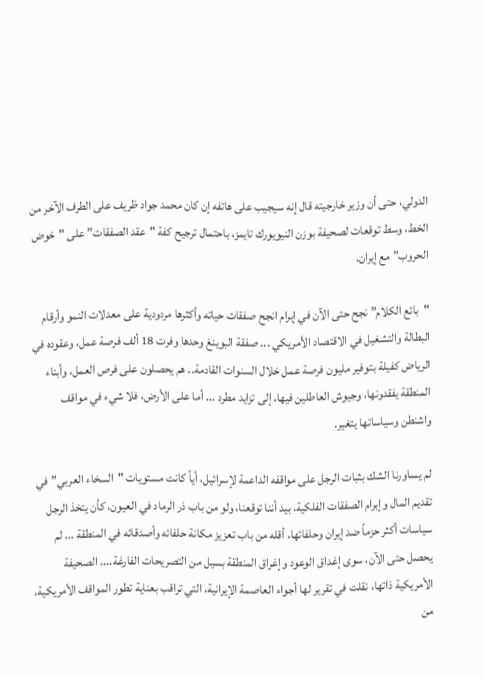الدولي، حتى أن وزير خارجيته قال إنه سيجيب على هاتفه إن كان محمد جواد ظريف على الطرف الآخر من الخط، وسط توقعات لصحيفة بوزن النيويورك تايمز، باحتمال ترجيح كفة "عقد الصفقات” على "خوض الحروب” مع إيران.

"بائع الكلام” نجح حتى الآن في إبرام انجح صفقات حياته وأكثرها مردودية على معدلات النمو وأرقام البطالة والتشغيل في الاقتصاد الأمريكي ... صفقة البوينغ وحدها وفرت 18 ألف فرصة عمل، وعقوده في الرياض كفيلة بتوفير مليون فرصة عمل خلال السنوات القادمة.. هم يحصلون على فرص العمل، وأبناء المنطقة يفقدونها، وجيوش العاطلين فيها، إلى تزايد مطرد ... أما على الأرض، فلا شيء في مواقف واشنطن وسياساتها يتغير.

لم يساورنا الشك بثبات الرجل على مواقفه الداعمة لإسرائيل، أياً كانت مستويات "السخاء العربي” في تقديم المال وإبرام الصفقات الفلكية، بيد أننا توقعنا، ولو من باب ذر الرماد في العيون، كأن يتخذ الرجل سياسات أكثر حزماً ضد إيران وحلفائها، أقله من باب تعزيز مكانة حلفائه وأصدقائه في المنطقة ... لم يحصل حتى الآن، سوى إغداق الوعود وإغراق المنطقة بسيل من التصريحات الفارغة.... الصحيفة الأمريكية ذاتها، نقلت في تقرير لها أجواء العاصمة الإيرانية، التي تراقب بعناية تطور المواقف الأمريكية، من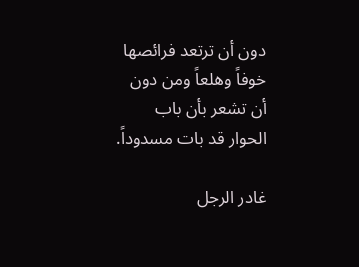دون أن ترتعد فرائصها خوفاً وهلعاً ومن دون أن تشعر بأن باب الحوار قد بات مسدوداً.

غادر الرجل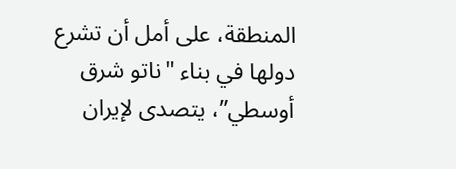المنطقة، على أمل أن تشرع دولها في بناء "ناتو شرق أوسطي”، يتصدى لإيران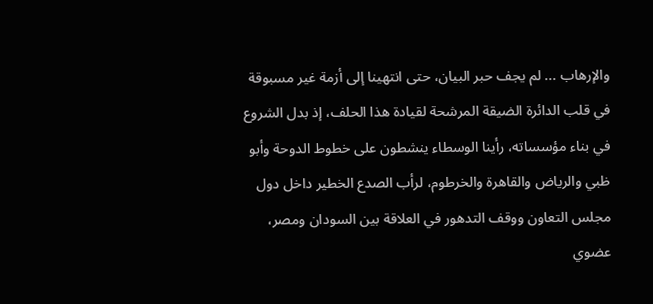والإرهاب ... لم يجف حبر البيان، حتى انتهينا إلى أزمة غير مسبوقة في قلب الدائرة الضيقة المرشحة لقيادة هذا الحلف، إذ بدل الشروع في بناء مؤسساته، رأينا الوسطاء ينشطون على خطوط الدوحة وأبو ظبي والرياض والقاهرة والخرطوم، لرأب الصدع الخطير داخل دول مجلس التعاون ووقف التدهور في العلاقة بين السودان ومصر، عضوي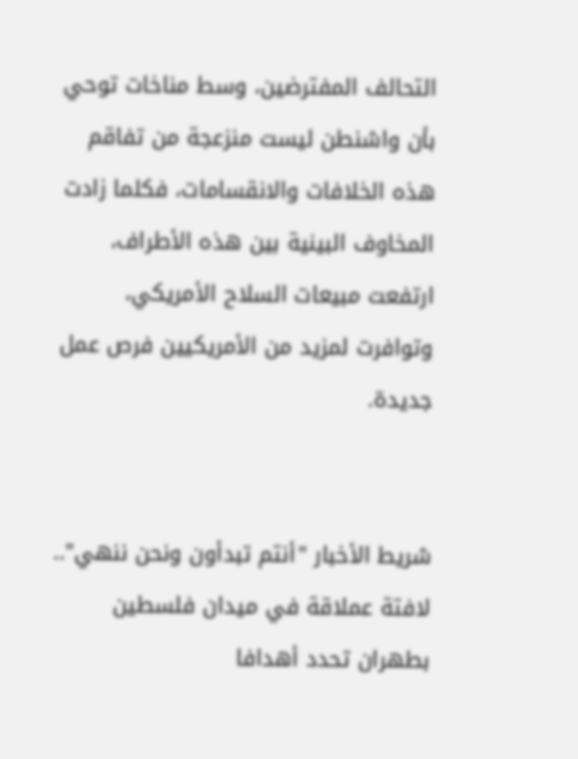التحالف المفترضين، وسط مناخات توحي بأن واشنطن ليست منزعجة من تفاقم هذه الخلافات والانقسامات، فكلما زادت المخاوف البينية بين هذه الأطراف، ارتفعت مبيعات السلاح الأمريكي، وتوافرت لمزيد من الأمريكيين فرص عمل جديدة.


شريط الأخبار "أنتم تبدأون ونحن ننهي".. لافتة عملاقة في ميدان فلسطين بطهران تحدد أهدافا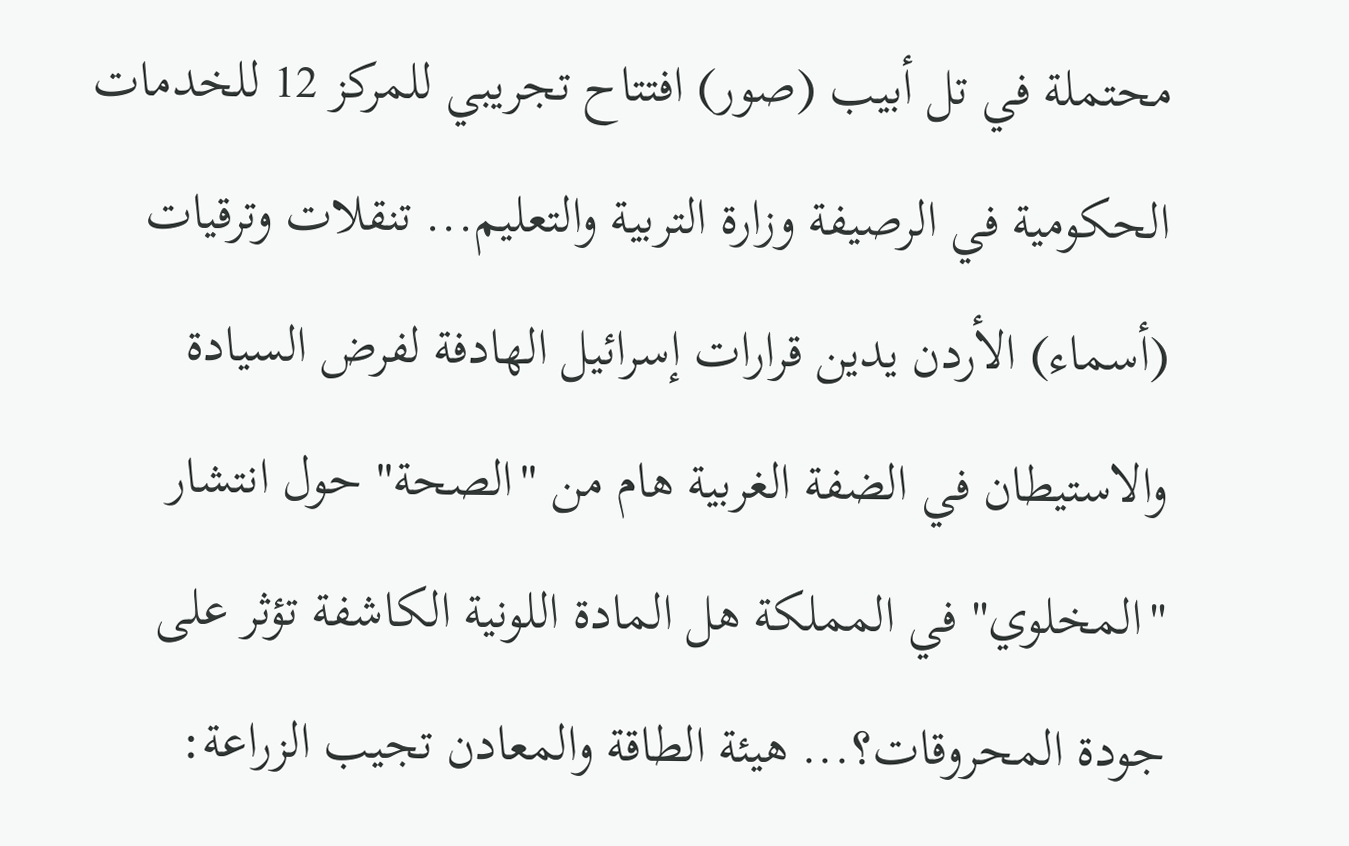محتملة في تل أبيب (صور) افتتاح تجريبي للمركز 12 للخدمات الحكومية في الرصيفة وزارة التربية والتعليم... تنقلات وترقيات (أسماء) الأردن يدين قرارات إسرائيل الهادفة لفرض السيادة والاستيطان في الضفة الغربية هام من "الصحة" حول انتشار "المخلوي" في المملكة هل المادة اللونية الكاشفة تؤثر على جودة المحروقات؟... هيئة الطاقة والمعادن تجيب الزراعة: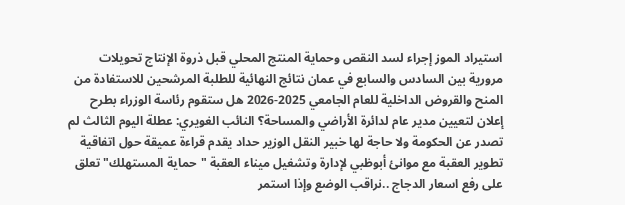استيراد الموز إجراء لسد النقص وحماية المنتج المحلي قبل ذروة الإنتاج تحويلات مرورية بين السادس والسابع في عمان نتائج النهائية للطلبة المرشحين للاستفادة من المنح والقروض الداخلية للعام الجامعي 2025-2026 هل ستقوم رئاسة الوزراء بطرح إعلان لتعيين مدير عام لدائرة الأراضي والمساحة؟ النائب الغويري: عطلة اليوم الثالث لم تصدر عن الحكومة ولا حاجة لها خبير النقل الوزير حداد يقدم قراءة عميقة حول اتفاقية تطوير العقبة مع موانئ أبوظبي لإدارة وتشغيل ميناء العقبة "حماية المستهلك" تعلق على رفع اسعار الدجاج ..نراقب الوضع وإذا استمر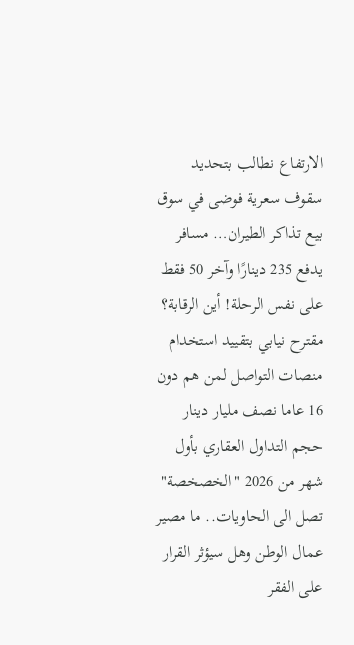الارتفاع نطالب بتحديد سقوف سعرية فوضى في سوق بيع تذاكر الطيران… مسافر يدفع 235 دينارًا وآخر 50 فقط على نفس الرحلة! أين الرقابة؟ مقترح نيابي بتقييد استخدام منصات التواصل لمن هم دون 16 عاما نصف مليار دينار حجم التداول العقاري بأول شهر من 2026 "الخصخصة" تصل الى الحاويات.. ما مصير عمال الوطن وهل سيؤثر القرار على الفقر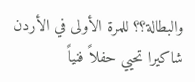والبطالة؟؟ للمرة الأولى في الأردن شاكيرا تحيي حفلاً فنياً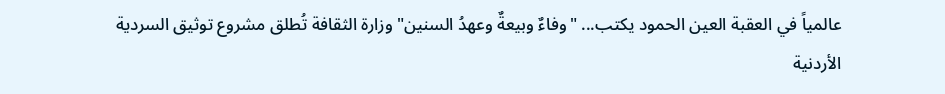عالمياً في العقبة العين الحمود يكتب... "وفاءٌ وبيعةٌ وعهدُ السنين" وزارة الثقافة تُطلق مشروع توثيق السردية الأردنية